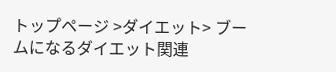トップページ >ダイエット> ブームになるダイエット関連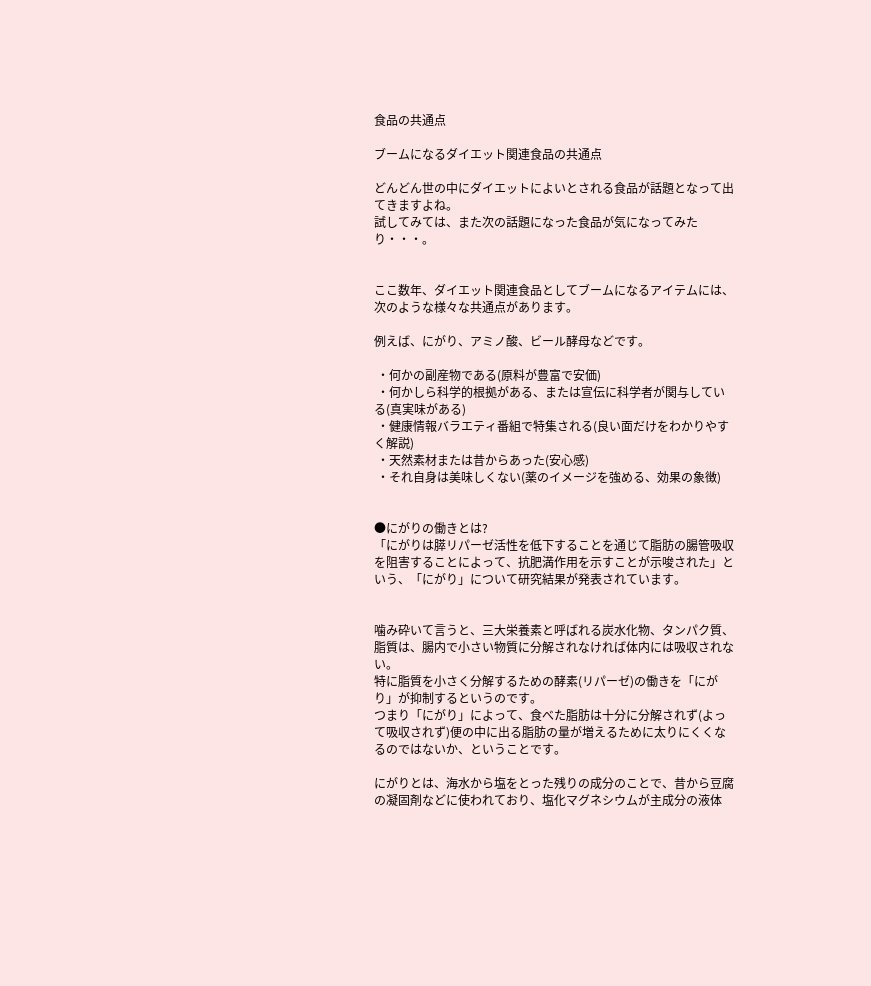食品の共通点

ブームになるダイエット関連食品の共通点

どんどん世の中にダイエットによいとされる食品が話題となって出てきますよね。
試してみては、また次の話題になった食品が気になってみたり・・・。


ここ数年、ダイエット関連食品としてブームになるアイテムには、次のような様々な共通点があります。

例えば、にがり、アミノ酸、ビール酵母などです。

 ・何かの副産物である(原料が豊富で安価)
 ・何かしら科学的根拠がある、または宣伝に科学者が関与している(真実味がある)
 ・健康情報バラエティ番組で特集される(良い面だけをわかりやすく解説)
 ・天然素材または昔からあった(安心感)
 ・それ自身は美味しくない(薬のイメージを強める、効果の象徴)


●にがりの働きとは?
「にがりは膵リパーゼ活性を低下することを通じて脂肪の腸管吸収を阻害することによって、抗肥満作用を示すことが示唆された」という、「にがり」について研究結果が発表されています。


噛み砕いて言うと、三大栄養素と呼ばれる炭水化物、タンパク質、脂質は、腸内で小さい物質に分解されなければ体内には吸収されない。
特に脂質を小さく分解するための酵素(リパーゼ)の働きを「にがり」が抑制するというのです。
つまり「にがり」によって、食べた脂肪は十分に分解されず(よって吸収されず)便の中に出る脂肪の量が増えるために太りにくくなるのではないか、ということです。

にがりとは、海水から塩をとった残りの成分のことで、昔から豆腐の凝固剤などに使われており、塩化マグネシウムが主成分の液体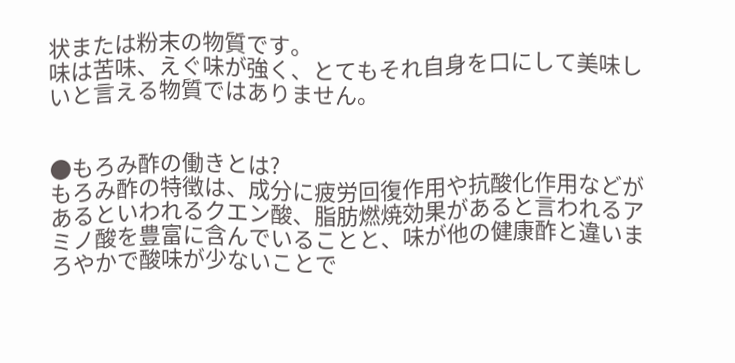状または粉末の物質です。
味は苦味、えぐ味が強く、とてもそれ自身を口にして美味しいと言える物質ではありません。


●もろみ酢の働きとは?
もろみ酢の特徴は、成分に疲労回復作用や抗酸化作用などがあるといわれるクエン酸、脂肪燃焼効果があると言われるアミノ酸を豊富に含んでいることと、味が他の健康酢と違いまろやかで酸味が少ないことで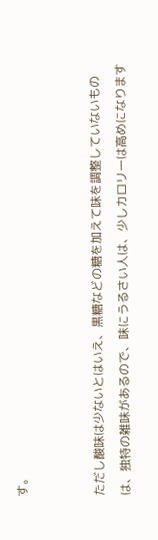す。


ただし酸味は少ないとはいえ、黒糖などの糖を加えて味を調整していないものは、独特の雑味があるので、味にうるさい人は、少しカロリーは高めになります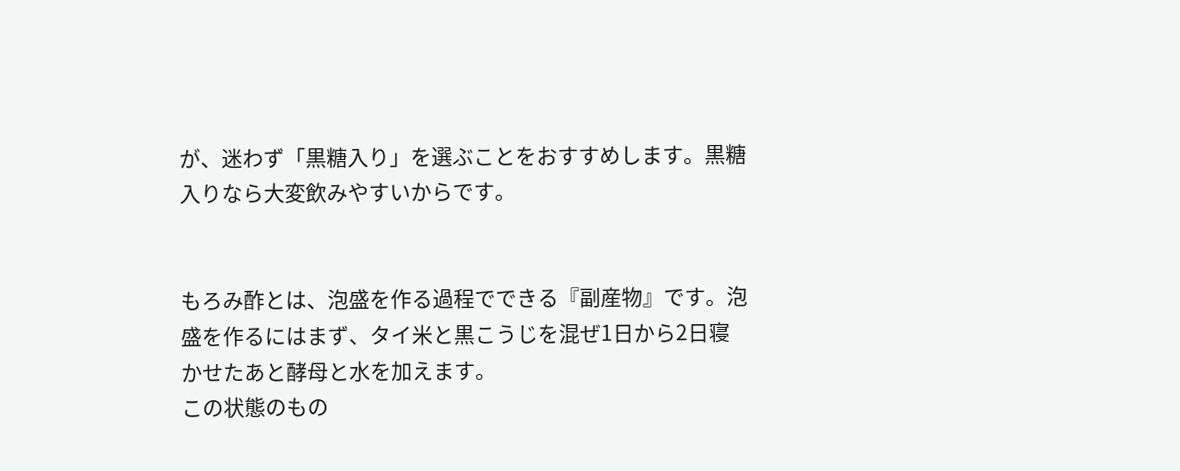が、迷わず「黒糖入り」を選ぶことをおすすめします。黒糖入りなら大変飲みやすいからです。


もろみ酢とは、泡盛を作る過程でできる『副産物』です。泡盛を作るにはまず、タイ米と黒こうじを混ぜ1日から2日寝かせたあと酵母と水を加えます。
この状態のもの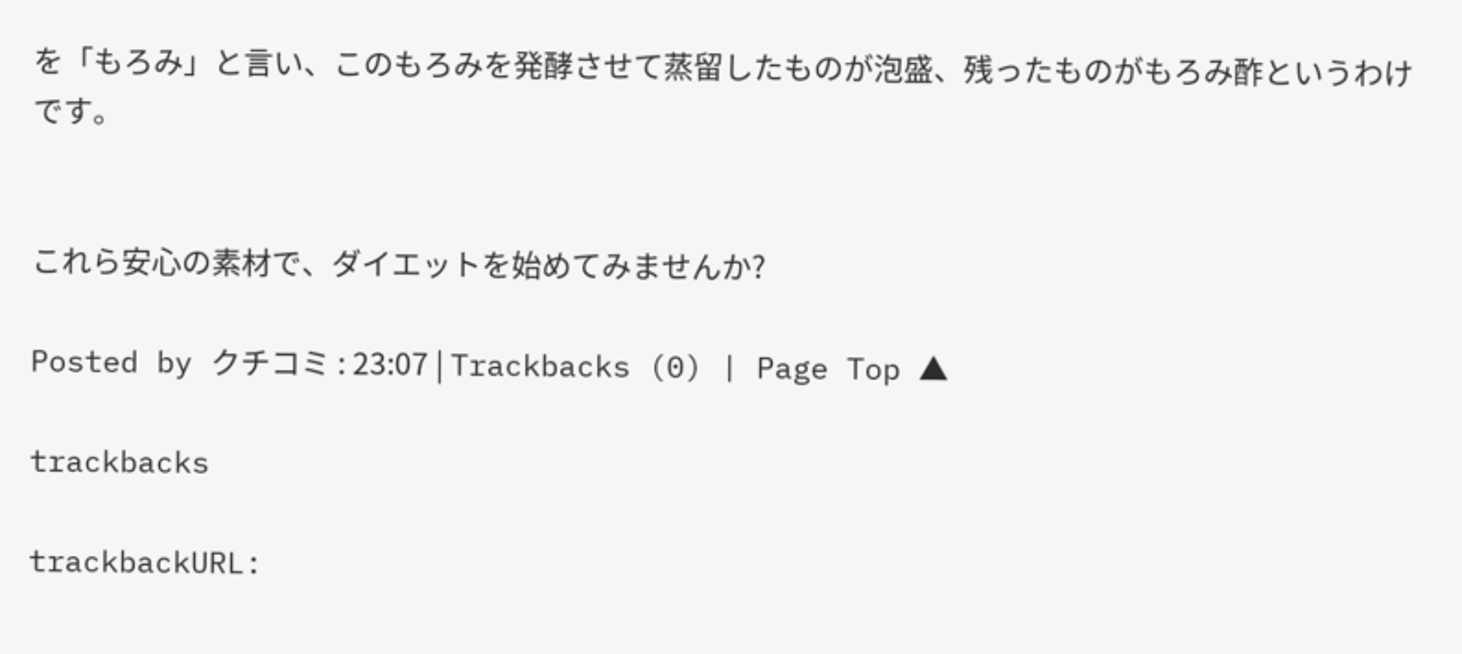を「もろみ」と言い、このもろみを発酵させて蒸留したものが泡盛、残ったものがもろみ酢というわけです。


これら安心の素材で、ダイエットを始めてみませんか?

Posted by クチコミ : 23:07 | Trackbacks (0) | Page Top ▲

trackbacks

trackbackURL: